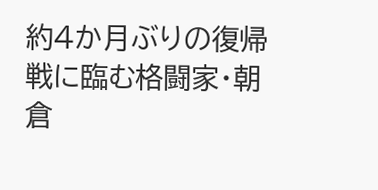約4か月ぶりの復帰戦に臨む格闘家・朝倉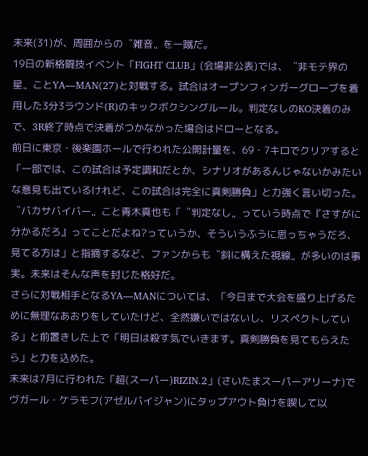未来(31)が、周囲からの〝雑音〟を一蹴だ。
19日の新格闘技イベント「FIGHT CLUB」(会場非公表)では、〝非モテ界の星〟ことYA―MAN(27)と対戦する。試合はオープンフィンガーグローブを着用した3分3ラウンド(R)のキックボクシングルール。判定なしのKO決着のみで、3R終了時点で決着がつかなかった場合はドローとなる。
前日に東京・後楽園ホールで行われた公開計量を、69・7キロでクリアすると「一部では、この試合は予定調和だとか、シナリオがあるんじゃないかみたいな意見も出ているけれど、この試合は完全に真剣勝負」と力強く言い切った。
〝バカサバイバー〟こと青木真也も「〝判定なし〟っていう時点で『さすがに分かるだろ』ってことだよね?っていうか、そういうふうに思っちゃうだろ、見てる方は」と指摘するなど、ファンからも〝斜に構えた視線〟が多いのは事実。未来はそんな声を封じた格好だ。
さらに対戦相手となるYA―MANについては、「今日まで大会を盛り上げるために無理なあおりをしていたけど、全然嫌いではないし、リスペクトしている」と前置きした上で「明日は殺す気でいきます。真剣勝負を見てもらえたら」と力を込めた。
未来は7月に行われた「超(スーパー)RIZIN.2」(さいたまスーパーアリーナ)でヴガール・ケラモフ(アゼルバイジャン)にタップアウト負けを喫して以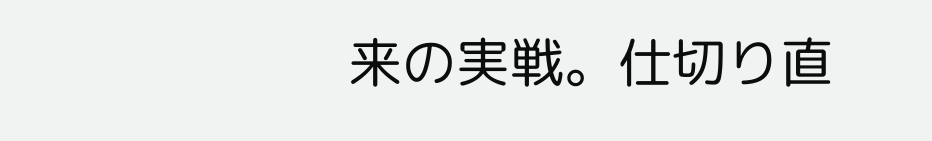来の実戦。仕切り直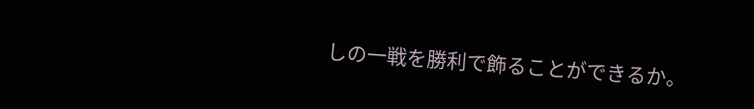しの一戦を勝利で飾ることができるか。